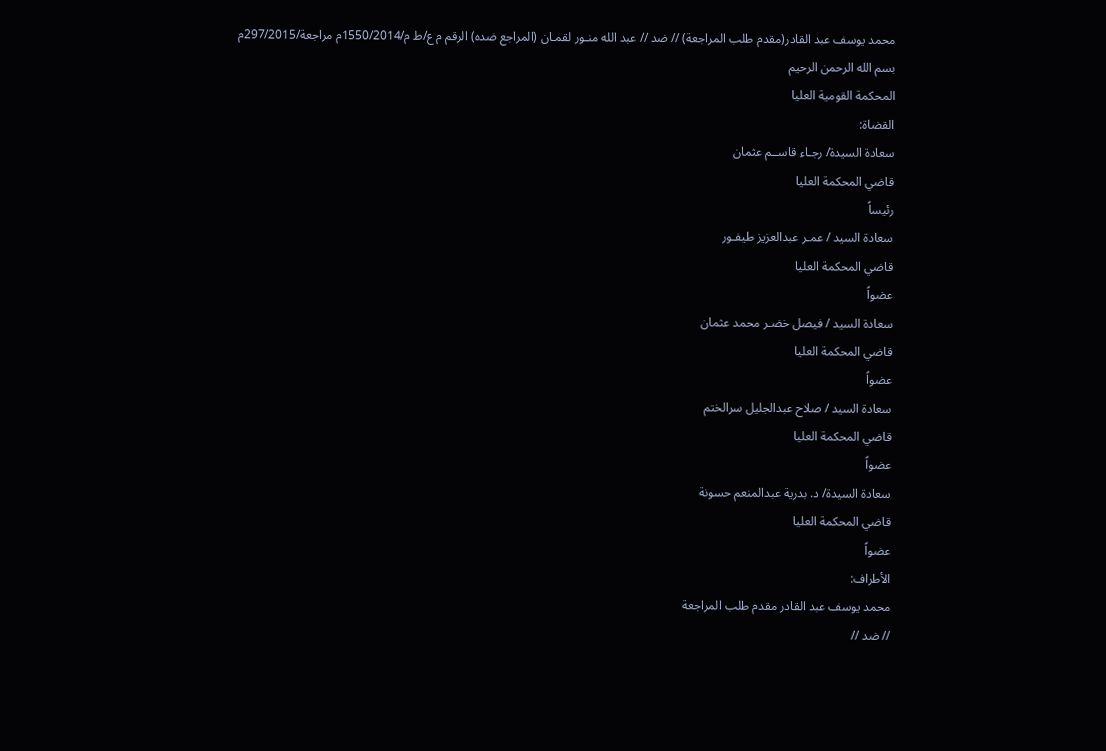محمد يوسف عبد القادر(مقدم طلب المراجعة) // ضد // عبد الله منـور لقمـان (المراجع ضده) الرقم م ع/ط م/1550/2014م مراجعة/297/2015م
بسم الله الرحمن الرحيم
المحكمة القومية العليا
القضاة:
سعادة السيدة/ رجـاء قاســم عثمان
قاضي المحكمة العليا
رئيساً
سعادة السيد / عمـر عبدالعزيز طيفـور
قاضي المحكمة العليا
عضواً
سعادة السيد / فيصل خضـر محمد عثمان
قاضي المحكمة العليا
عضواً
سعادة السيد / صلاح عبدالجليل سرالختم
قاضي المحكمة العليا
عضواً
سعادة السيدة/ د. بدرية عبدالمنعم حسونة
قاضي المحكمة العليا
عضواً
الأطراف:
محمد يوسف عبد القادر مقدم طلب المراجعة
// ضد //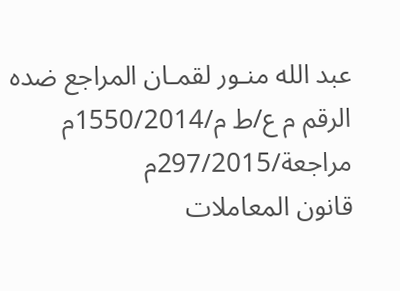عبد الله منـور لقمـان المراجع ضده
الرقم م ع/ط م/1550/2014م
مراجعة/297/2015م
قانون المعاملات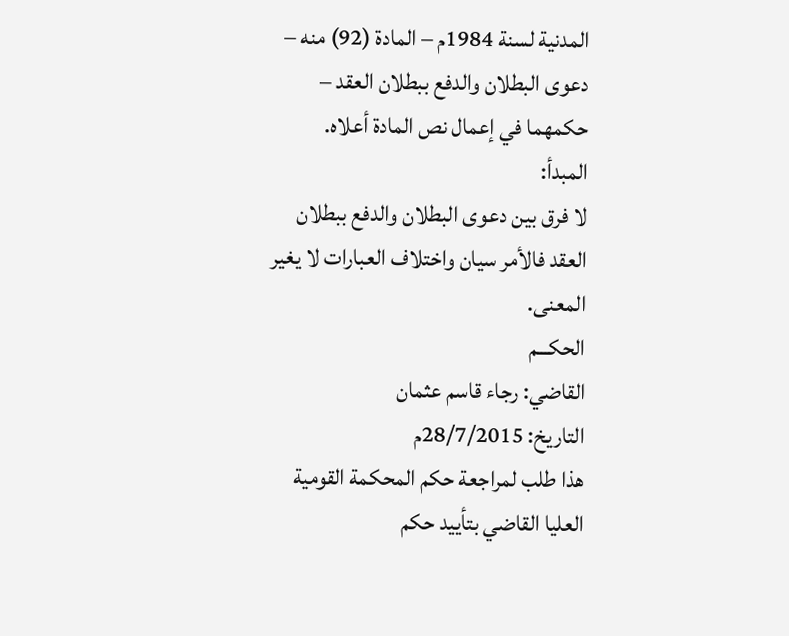المدنية لسنة 1984م – المادة (92) منه – دعوى البطلان والدفع ببطلان العقد – حكمهما في إعمال نص المادة أعلاه.
المبدأ:
لا فرق بين دعوى البطلان والدفع ببطلان العقد فالأمر سيان واختلاف العبارات لا يغير المعنى.
الحكـــم
القاضي: رجاء قاسم عثمان
التاريخ: 28/7/2015م
هذا طلب لمراجعة حكم المحكمة القومية العليا القاضي بتأييد حكم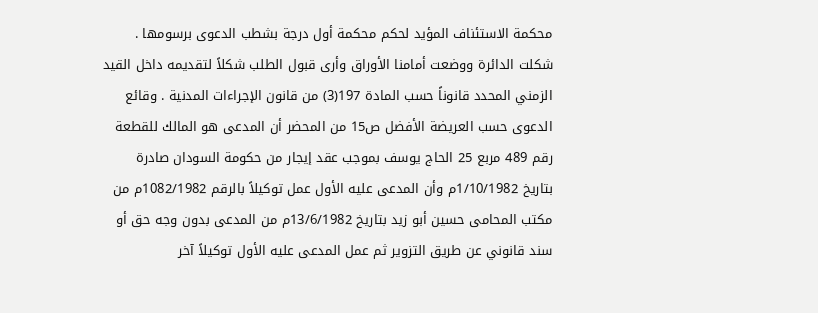محكمة الاستئناف المؤيد لحكم محكمة أول درجة بشطب الدعوى برسومها . شكلت الدائرة ووضعت أمامنا الأوراق وأرى قبول الطلب شكلاً لتقديمه داخل القيد الزمني المحدد قانوناً حسب المادة 197(3) من قانون الإجراءات المدنية . وقائع الدعوى حسب العريضة الأفضل ص15 من المحضر أن المدعى هو المالك للقطعة رقم 489 مربع 25 الحاج يوسف بموجب عقد إيجار من حكومة السودان صادرة بتاريخ 1/10/1982م وأن المدعى عليه الأول عمل توكيلاً بالرقم 1082/1982م من مكتب المحامى حسين أبو زيد بتاريخ 13/6/1982م من المدعى بدون وجه حق أو سند قانوني عن طريق التزوير ثم عمل المدعى عليه الأول توكيلاً آخر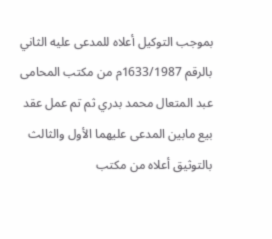بموجب التوكيل أعلاه للمدعى عليه الثاني بالرقم 1633/1987م من مكتب المحامى عبد المتعال محمد بدري ثم تم عمل عقد بيع مابين المدعى عليهما الأول والثالث بالتوثيق أعلاه من مكتب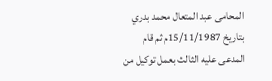المحامى عبد المتعال محمد بدري بتاريخ 15/11/1987م ثم قام المدعى عليه الثالث بعمل توكيل من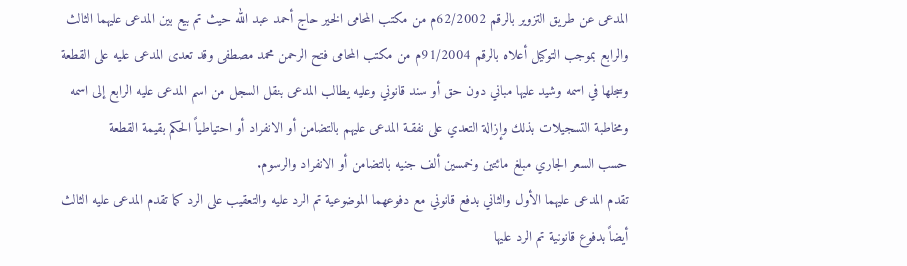المدعى عن طريق التزوير بالرقم 62/2002م من مكتب المحامى الخير حاج أحمد عبد الله حيث تم بيع بين المدعى عليهما الثالث والرابع بموجب التوكيل أعلاه بالرقم 91/2004م من مكتب المحامى فتح الرحمن محمد مصطفى وقد تعدى المدعى عليه على القطعة وسجلها في اسمه وشيد عليها مباني دون حق أو سند قانوني وعليه يطالب المدعى بنقل السجل من اسم المدعى عليه الرابع إلى اسمه ومخاطبة التسجيلات بذلك وإزالة التعدي على نفقـة المدعى عليهم بالتضامن أو الانفراد أو احتياطياً الحكم بقيمة القطعة
حسب السعر الجاري مبلغ مائتين وخمسين ألف جنيه بالتضامن أو الانفراد والرسوم.
تقدم المدعى عليهما الأول والثاني بدفع قانوني مع دفوعهما الموضوعية تم الرد عليه والتعقيب على الرد كما تقدم المدعى عليه الثالث أيضاً بدفوع قانونية تم الرد عليها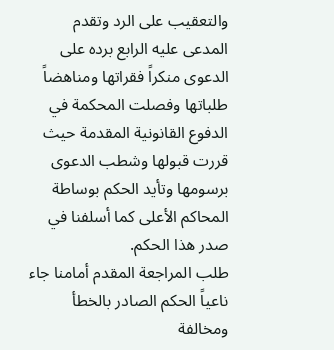والتعقيب على الرد وتقدم المدعى عليه الرابع برده على الدعوى منكراً فقراتها ومناهضاً طلباتها وفصلت المحكمة في الدفوع القانونية المقدمة حيث قررت قبولها وشطب الدعوى برسومها وتأيد الحكم بوساطة المحاكم الأعلى كما أسلفنا في صدر هذا الحكم.
طلب المراجعة المقدم أمامنا جاء ناعياً الحكم الصادر بالخطأ ومخالفة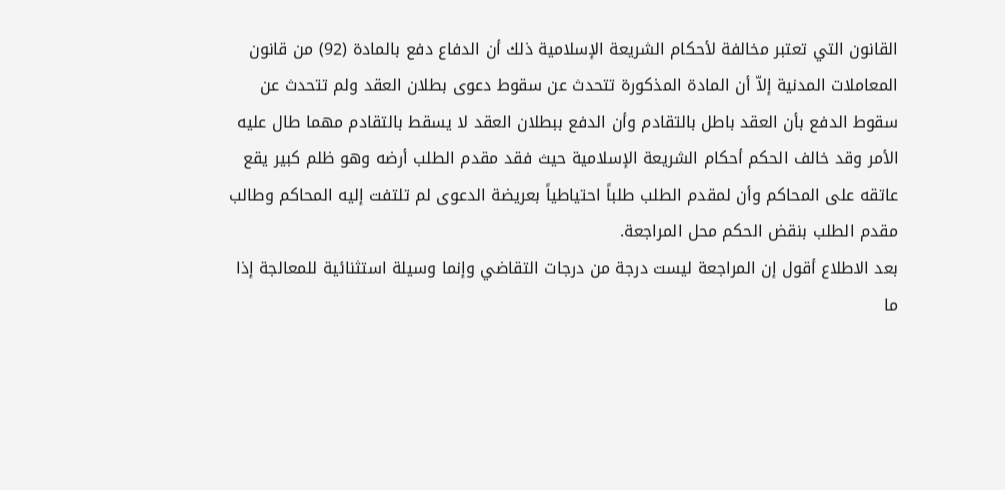القانون التي تعتبر مخالفة لأحكام الشريعة الإسلامية ذلك أن الدفاع دفع بالمادة (92) من قانون المعاملات المدنية إلاّ أن المادة المذكورة تتحدث عن سقوط دعوى بطلان العقد ولم تتحدث عن سقوط الدفع بأن العقد باطل بالتقادم وأن الدفع ببطلان العقد لا يسقط بالتقادم مهما طال عليه الأمر وقد خالف الحكم أحكام الشريعة الإسلامية حيث فقد مقدم الطلب أرضه وهو ظلم كبير يقع عاتقه على المحاكم وأن لمقدم الطلب طلباً احتياطياً بعريضة الدعوى لم تلتفت إليه المحاكم وطالب مقدم الطلب بنقض الحكم محل المراجعة.
بعد الاطلاع أقول إن المراجعة ليست درجة من درجات التقاضي وإنما وسيلة استثنائية للمعالجة إذا ما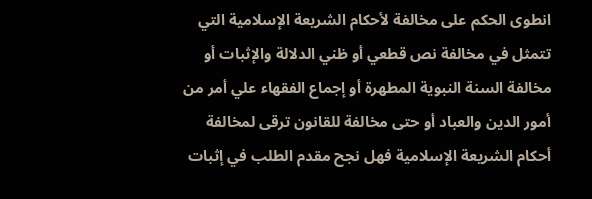انطوى الحكم على مخالفة لأحكام الشريعة الإسلامية التي تتمثل في مخالفة نص قطعي أو ظني الدلالة والإثبات أو مخالفة السنة النبوية المطهرة أو إجماع الفقهاء علي أمر من أمور الدين والعباد أو حتى مخالفة للقانون ترقى لمخالفة أحكام الشريعة الإسلامية فهل نجح مقدم الطلب في إثبات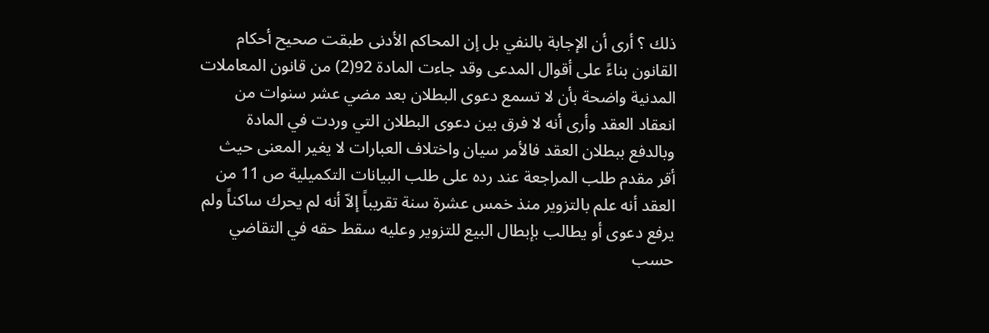ذلك ؟ أرى أن الإجابة بالنفي بل إن المحاكم الأدنى طبقت صحيح أحكام القانون بناءً على أقوال المدعى وقد جاءت المادة 92(2) من قانون المعاملات المدنية واضحة بأن لا تسمع دعوى البطلان بعد مضي عشر سنوات من انعقاد العقد وأرى أنه لا فرق بين دعوى البطلان التي وردت في المادة وبالدفع ببطلان العقد فالأمر سيان واختلاف العبارات لا يغير المعنى حيث أقر مقدم طلب المراجعة عند رده على طلب البيانات التكميلية ص 11 من العقد أنه علم بالتزوير منذ خمس عشرة سنة تقريباً إلاّ أنه لم يحرك ساكناً ولم يرفع دعوى أو يطالب بإبطال البيع للتزوير وعليه سقط حقه في التقاضي حسب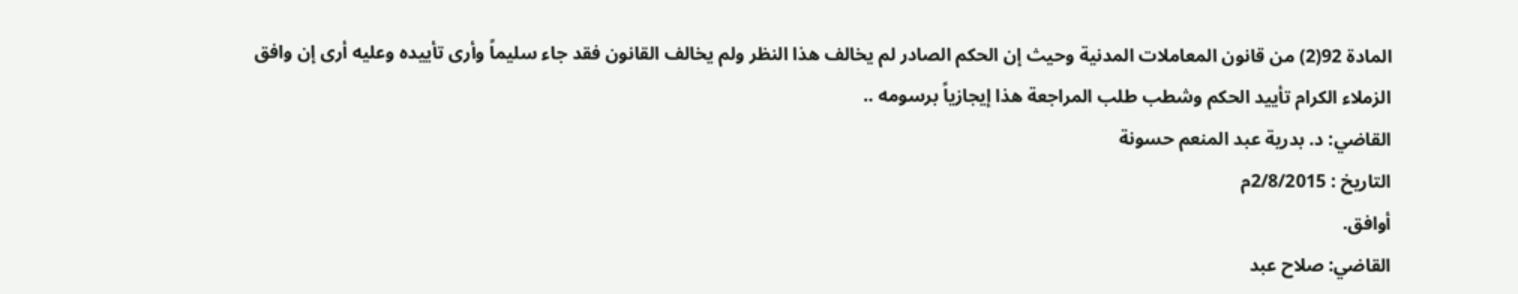المادة 92(2) من قانون المعاملات المدنية وحيث إن الحكم الصادر لم يخالف هذا النظر ولم يخالف القانون فقد جاء سليماً وأرى تأييده وعليه أرى إن وافق الزملاء الكرام تأييد الحكم وشطب طلب المراجعة هذا إيجازياً برسومه ..
القاضي: د. بدرية عبد المنعم حسونة
التاريخ : 2/8/2015م
أوافق.
القاضي: صلاح عبد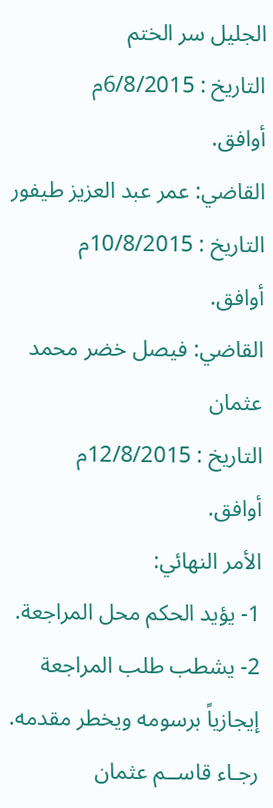الجليل سر الختم
التاريخ : 6/8/2015م
أوافق.
القاضي: عمر عبد العزيز طيفور
التاريخ : 10/8/2015م
أوافق.
القاضي: فيصل خضر محمد عثمان
التاريخ : 12/8/2015م
أوافق.
الأمر النهائي:
1- يؤيد الحكم محل المراجعة.
2- يشطب طلب المراجعة إيجازياً برسومه ويخطر مقدمه.
رجـاء قاســم عثمان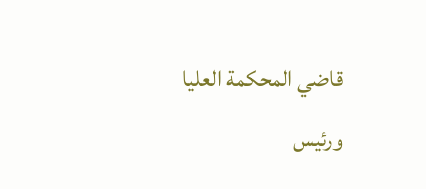قاضي المحكمة العليا
ورئيس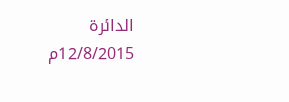الدائرة
12/8/2015م